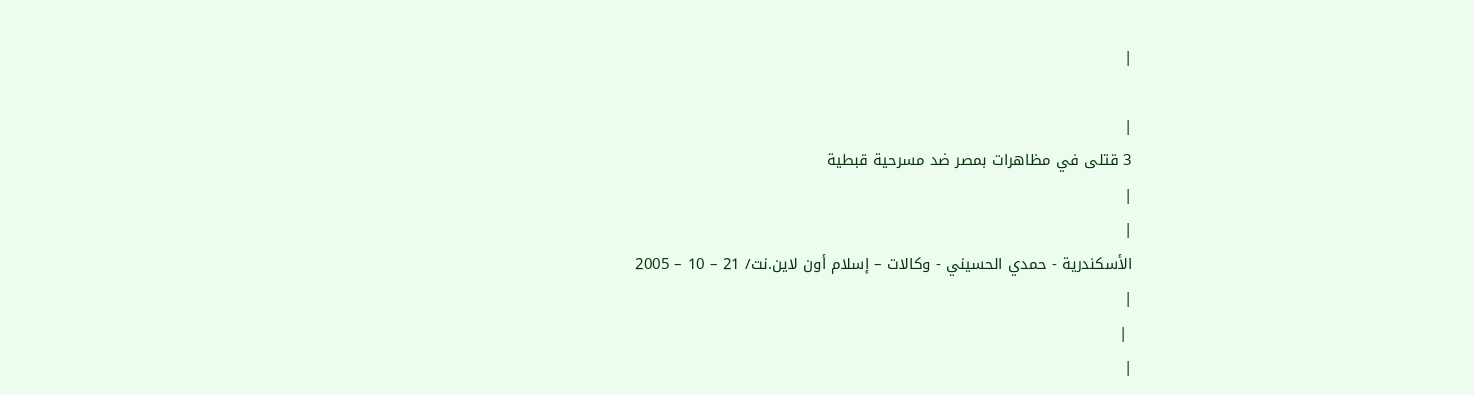|

|
3 قتلى في مظاهرات بمصر ضد مسرحية قبطية
|
|
الأسكندرية - حمدي الحسيني - وكالات – إسلام أون لاين.نت/ 21 – 10 – 2005
|
 |
|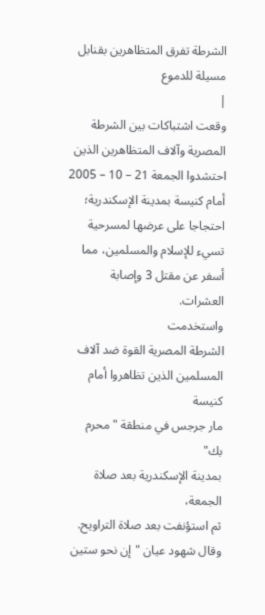الشرطة تفرق المتظاهرين بقنابل مسيلة للدموع
|
وقعت اشتباكات بين الشرطة المصرية وآلاف المتظاهرين الذين احتشدوا الجمعة 21 – 10 – 2005 أمام كنيسة بمدينة الإسكندرية؛ احتجاجا على عرضها لمسرحية تسيء للإسلام والمسلمين، مما أسفر عن مقتل 3 وإصابة العشرات.
واستخدمت
الشرطة المصرية القوة ضد آلاف
المسلمين الذين تظاهروا أمام كنيسة
مار جرجس في منطقة "محرم بك"
بمدينة الإسكندرية بعد صلاة الجمعة،
ثم استؤنفت بعد صلاة التراويح.
وقال شهود عيان "إن نحو ستين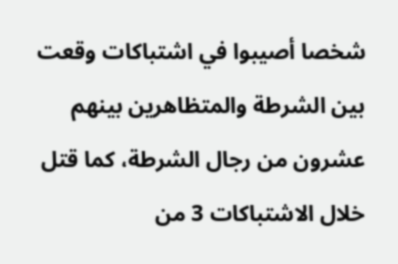شخصا أصيبوا في اشتباكات وقعت بين الشرطة والمتظاهرين بينهم عشرون من رجال الشرطة، كما قتل خلال الاشتباكات 3 من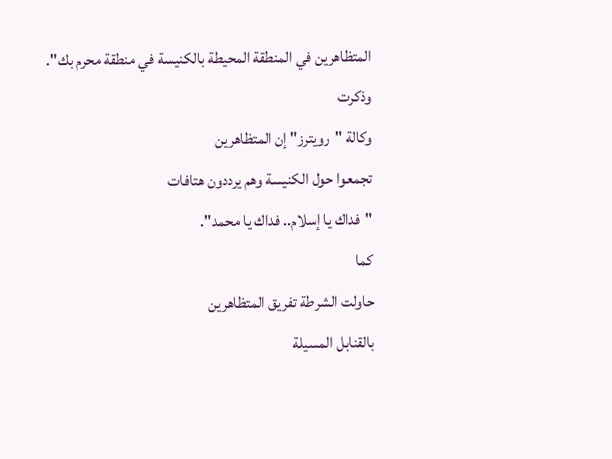المتظاهرين في المنطقة المحيطة بالكنيسة في منطقة محرم بك".
وذكرت
وكالة "رويترز" إن المتظاهرين
تجمعوا حول الكنيسة وهم يرددون هتافات
"فداك يا إسلام.. فداك يا محمد".
كما
حاولت الشرطة تفريق المتظاهرين
بالقنابل المسيلة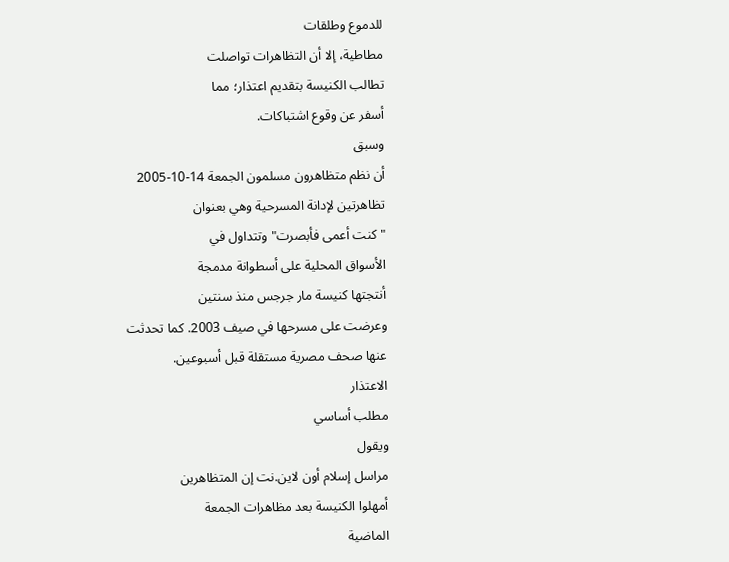للدموع وطلقات
مطاطية، إلا أن التظاهرات تواصلت
تطالب الكنيسة بتقديم اعتذار؛ مما
أسفر عن وقوع اشتباكات.
وسبق
أن نظم متظاهرون مسلمون الجمعة 14-10-2005
تظاهرتين لإدانة المسرحية وهي بعنوان
"كنت أعمى فأبصرت" وتتداول في
الأسواق المحلية على أسطوانة مدمجة
أنتجتها كنيسة مار جرجس منذ سنتين
وعرضت على مسرحها في صيف 2003. كما تحدثت
عنها صحف مصرية مستقلة قبل أسبوعين.
الاعتذار
مطلب أساسي
ويقول
مراسل إسلام أون لاين.نت إن المتظاهرين
أمهلوا الكنيسة بعد مظاهرات الجمعة
الماضية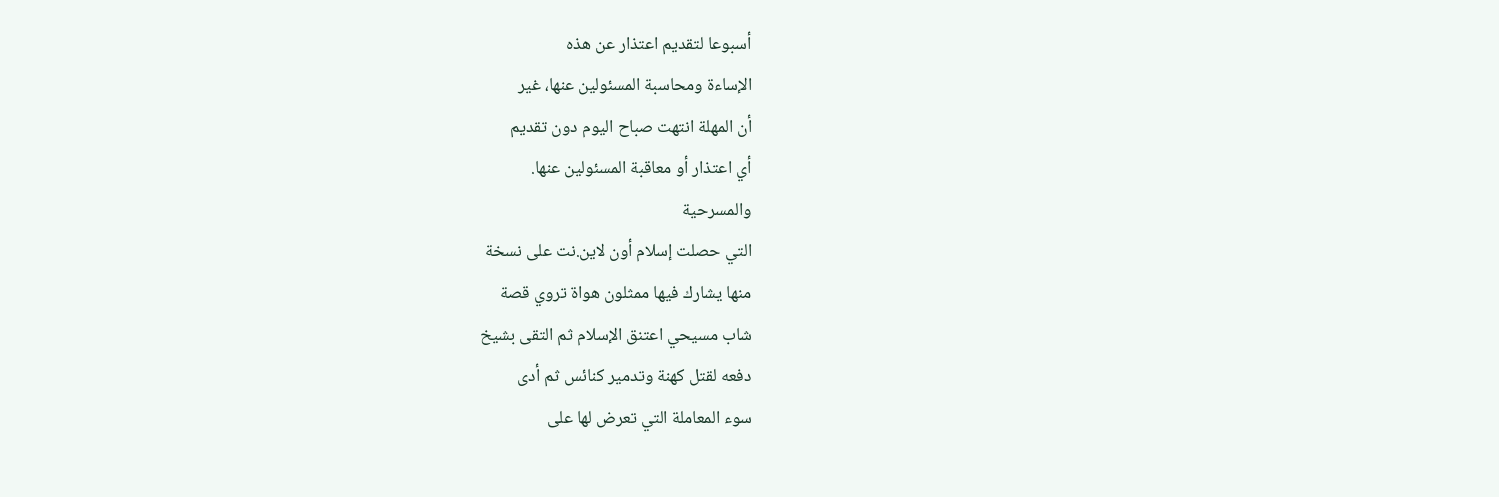أسبوعا لتقديم اعتذار عن هذه
الإساءة ومحاسبة المسئولين عنها، غير
أن المهلة انتهت صباح اليوم دون تقديم
أي اعتذار أو معاقبة المسئولين عنها.
والمسرحية
التي حصلت إسلام أون لاين.نت على نسخة
منها يشارك فيها ممثلون هواة تروي قصة
شاب مسيحي اعتنق الإسلام ثم التقى بشيخ
دفعه لقتل كهنة وتدمير كنائس ثم أدى
سوء المعاملة التي تعرض لها على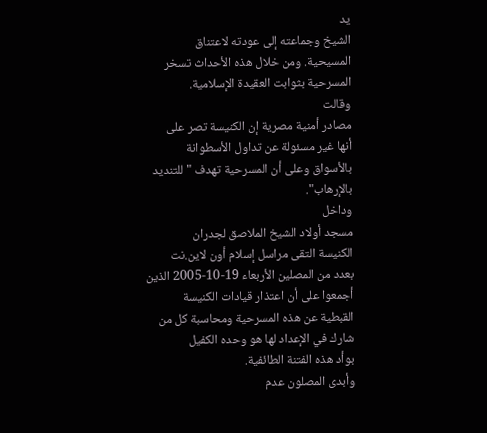يد
الشيخ وجماعته إلى عودته لاعتناق
المسيحية. ومن خلال هذه الأحداث تسخر
المسرحية بثوابت العقيدة الإسلامية.
وقالت
مصادر أمنية مصرية إن الكنيسة تصر على
أنها غير مسئولة عن تداول الأسطوانة
بالأسواق وعلى أن المسرحية تهدف "للتنديد
بالإرهاب".
وداخل
مسجد أولاد الشيخ الملاصق لجدران
الكنيسة التقى مراسل إسلام أون لاين.نت
بعدد من المصلين الأربعاء 19-10-2005 الذين
أجمعوا على أن اعتذار قيادات الكنيسة
القبطية عن هذه المسرحية ومحاسبة كل من
شارك في الإعداد لها هو وحده الكفيل
بوأد هذه الفتنة الطائفية.
وأبدى المصلون عدم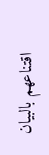اقتناعهم بالبيان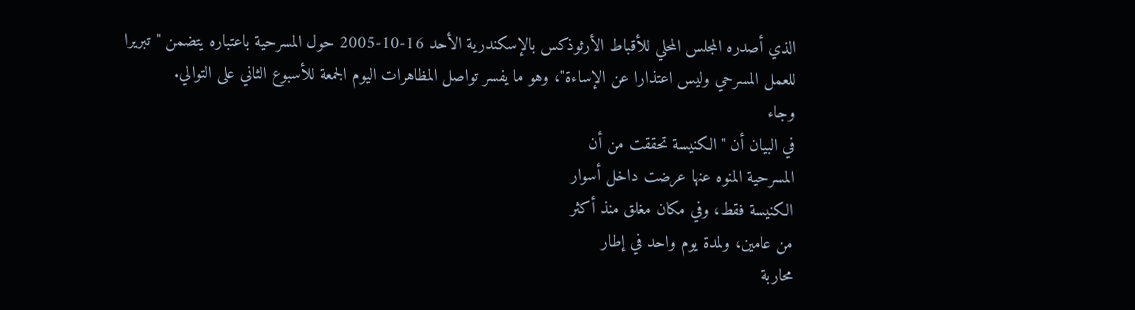الذي أصدره المجلس المحلي للأقباط الأرثوذكس بالإسكندرية الأحد 16-10-2005 حول المسرحية باعتباره يتضمن "تبريرا للعمل المسرحي وليس اعتذارا عن الإساءة"، وهو ما يفسر تواصل المظاهرات اليوم الجمعة للأسبوع الثاني على التوالي.
وجاء
في البيان أن "الكنيسة تحققت من أن
المسرحية المنوه عنها عرضت داخل أسوار
الكنيسة فقط، وفي مكان مغلق منذ أكثر
من عامين، ولمدة يوم واحد في إطار
محاربة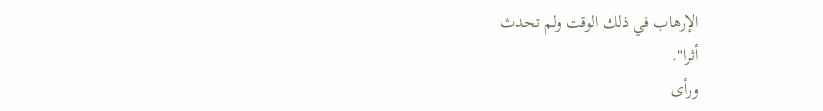الإرهاب في ذلك الوقت ولم تحدث
أثرا".
ورأى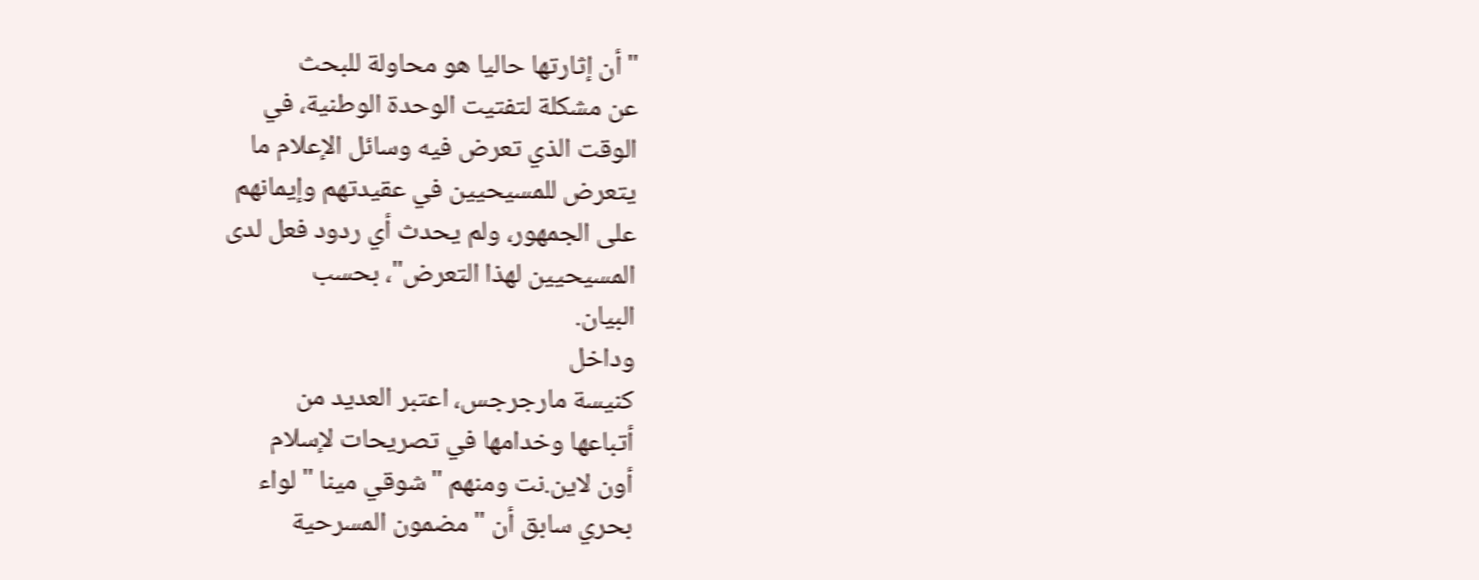"أن إثارتها حاليا هو محاولة للبحث
عن مشكلة لتفتيت الوحدة الوطنية، في
الوقت الذي تعرض فيه وسائل الإعلام ما
يتعرض للمسيحيين في عقيدتهم وإيمانهم
على الجمهور، ولم يحدث أي ردود فعل لدى
المسيحيين لهذا التعرض"، بحسب
البيان.
وداخل
كنيسة مارجرجس، اعتبر العديد من
أتباعها وخدامها في تصريحات لإسلام
أون لاين.نت ومنهم "شوقي مينا "لواء
بحري سابق أن "مضمون المسرحية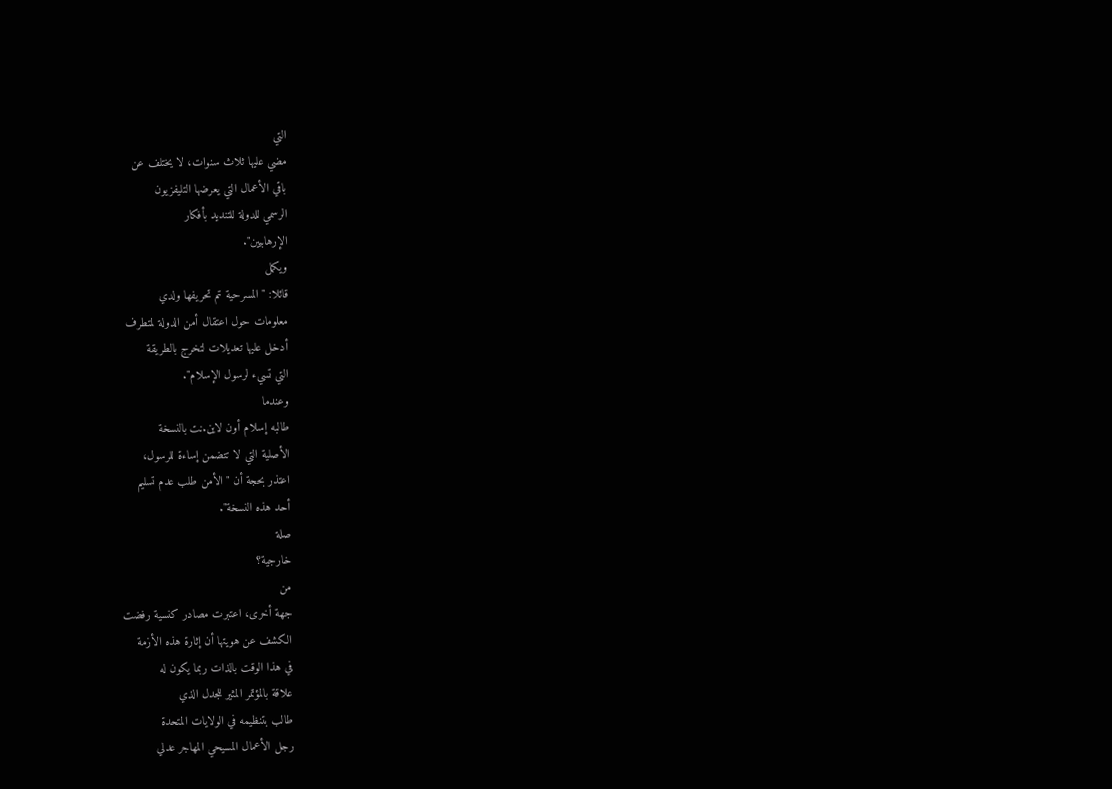التي
مضي عليها ثلاث سنوات، لا يختلف عن
باقي الأعمال التي يعرضها التليفزيون
الرسمي للدولة للتنديد بأفكار
الإرهابيين".
ويكمل
قائلا: "المسرحية تم تحريفها ولدي
معلومات حول اعتقال أمن الدولة لمتطرف
أدخل عليها تعديلات لتخرج بالطريقة
التي تسيء لرسول الإسلام".
وعندما
طالبه إسلام أون لاين.نت بالنسخة
الأصلية التي لا تتضمن إساءة للرسول،
اعتذر بحجة أن "الأمن طلب عدم تسليم
أحد هذه النسخة".
صلة
خارجية؟
من
جهة أخرى، اعتبرت مصادر كنسية رفضت
الكشف عن هويتها أن إثارة هذه الأزمة
في هذا الوقت بالذات ربما يكون له
علاقة بالمؤتمر المثير للجدل الذي
طالب بتنظيمه في الولايات المتحدة
رجل الأعمال المسيحي المهاجر عدلي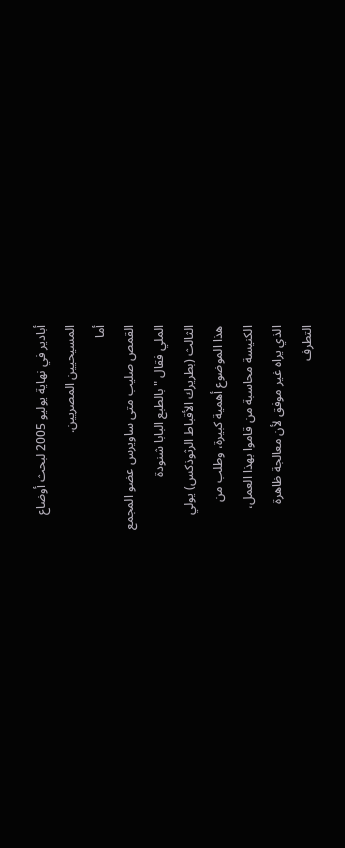أبادير في نهاية يوليو 2005 لبحث أوضاع
المسيحيين المصريين.
أما
القمص صليب متى ساويرس عضو المجمع
الملي فقال "بالطبع البابا شنودة
الثالث (بطريرك الأقباط الرثوذكس) يولي
هذا الموضوع أهمية كبيرة، وطلب من
الكنيسة محاسبة من قاموا بهذا العمل،
الذي يراه غير موفق لأن معالجة ظاهرة
التطرف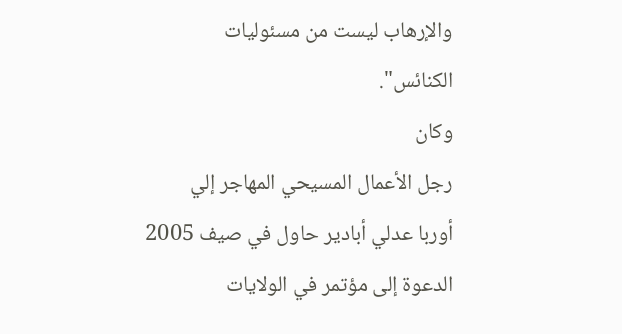والإرهاب ليست من مسئوليات
الكنائس".
وكان
رجل الأعمال المسيحي المهاجر إلي
أوربا عدلي أبادير حاول في صيف 2005
الدعوة إلى مؤتمر في الولايات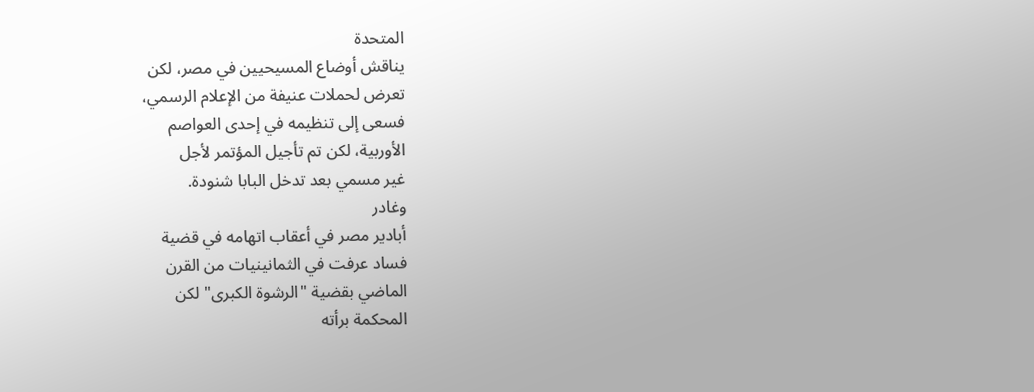المتحدة
يناقش أوضاع المسيحيين في مصر، لكن
تعرض لحملات عنيفة من الإعلام الرسمي،
فسعى إلى تنظيمه في إحدى العواصم
الأوربية، لكن تم تأجيل المؤتمر لأجل
غير مسمي بعد تدخل البابا شنودة.
وغادر
أبادير مصر في أعقاب اتهامه في قضية
فساد عرفت في الثمانينيات من القرن
الماضي بقضية "الرشوة الكبرى" لكن
المحكمة برأته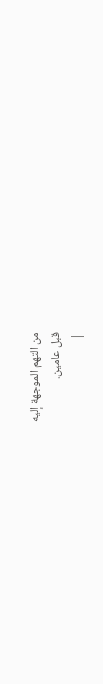من التهم الموجهة إليه
قبل عامين.
|